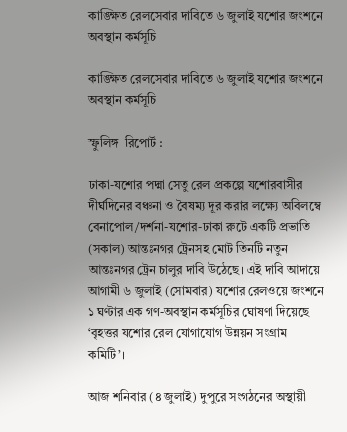কাঙ্ক্ষিত রেলসেবার দাবিতে ৬ জুলাই যশোর জংশনে অবস্থান কর্মসূচি

কাঙ্ক্ষিত রেলসেবার দাবিতে ৬ জুলাই যশোর জংশনে অবস্থান কর্মসূচি

স্ফুলিঙ্গ  রিপোর্ট :

ঢাকা-যশোর পদ্মা সেতু রেল প্রকল্পে যশোরবাসীর দীর্ঘদিনের বঞ্চনা ও বৈষম্য দূর করার লক্ষ্যে অবিলম্বে বেনাপোল/দর্শনা-যশোর-ঢাকা রুটে একটি প্রভাতি (সকাল) আন্তঃনগর ট্রেনসহ মোট তিনটি নতুন আন্তঃনগর ট্রেন চালুর দাবি উঠেছে। এই দাবি আদায়ে আগামী ৬ জুলাই (সোমবার) যশোর রেলওয়ে জংশনে ১ ঘণ্টার এক গণ-অবস্থান কর্মসূচির ঘোষণা দিয়েছে ‘বৃহত্তর যশোর রেল যোগাযোগ উন্নয়ন সংগ্রাম কমিটি’।

আজ শনিবার (৪ জুলাই) দুপুরে সংগঠনের অস্থায়ী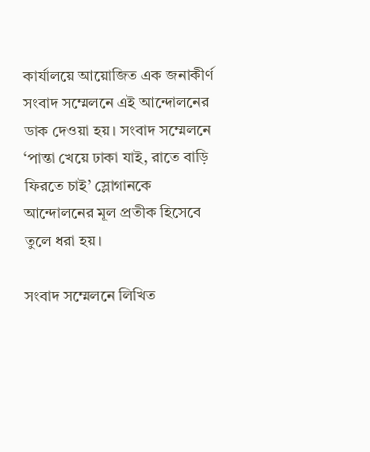কার্যালয়ে আয়োজিত এক জনাকীর্ণ সংবাদ সম্মেলনে এই আন্দোলনের ডাক দেওয়া হয়। সংবাদ সম্মেলনে ‘পান্তা খেয়ে ঢাকা যাই, রাতে বাড়ি ফিরতে চাই’ স্লোগানকে আন্দোলনের মূল প্রতীক হিসেবে তুলে ধরা হয়।

সংবাদ সম্মেলনে লিখিত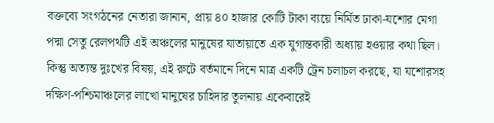বক্তব্যে সংগঠনের নেতারা জানান, প্রায় ৪০ হাজার কোটি টাকা ব্যয়ে নির্মিত ঢাকা-যশোর মেগা পদ্মা সেতু রেলপথটি এই অঞ্চলের মানুষের যাতায়াতে এক যুগান্তকারী অধ্যায় হওয়ার কথা ছিল। কিন্তু অত্যন্ত দুঃখের বিষয়, এই রুটে বর্তমানে দিনে মাত্র একটি ট্রেন চলাচল করছে, যা যশোরসহ দক্ষিণ-পশ্চিমাঞ্চলের লাখো মানুষের চাহিদার তুলনায় একেবারেই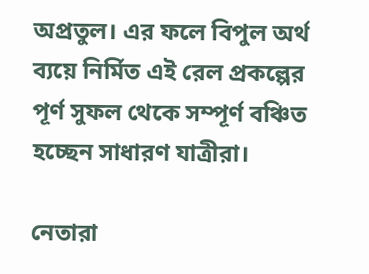অপ্রতুল। এর ফলে বিপুল অর্থ ব্যয়ে নির্মিত এই রেল প্রকল্পের পূর্ণ সুফল থেকে সম্পূর্ণ বঞ্চিত হচ্ছেন সাধারণ যাত্রীরা।

নেতারা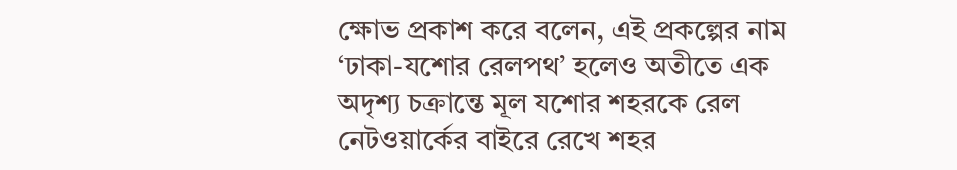ক্ষোভ প্রকাশ করে বলেন, এই প্রকল্পের নাম ‘ঢাকা-যশোর রেলপথ’ হলেও অতীতে এক অদৃশ্য চক্রান্তে মূল যশোর শহরকে রেল নেটওয়ার্কের বাইরে রেখে শহর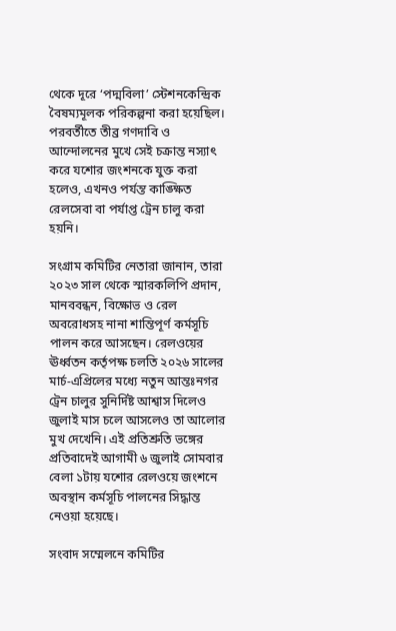থেকে দূরে ‘পদ্মবিলা’ স্টেশনকেন্দ্রিক বৈষম্যমূলক পরিকল্পনা করা হয়েছিল। পরবর্তীতে তীব্র গণদাবি ও আন্দোলনের মুখে সেই চক্রান্ত নস্যাৎ করে যশোর জংশনকে যুক্ত করা হলেও, এখনও পর্যন্ত কাঙ্ক্ষিত রেলসেবা বা পর্যাপ্ত ট্রেন চালু করা হয়নি।

সংগ্রাম কমিটির নেতারা জানান, তারা ২০২৩ সাল থেকে স্মারকলিপি প্রদান, মানববন্ধন, বিক্ষোভ ও রেল অবরোধসহ নানা শান্তিপূর্ণ কর্মসূচি পালন করে আসছেন। রেলওয়ের ঊর্ধ্বতন কর্তৃপক্ষ চলতি ২০২৬ সালের মার্চ-এপ্রিলের মধ্যে নতুন আন্তঃনগর ট্রেন চালুর সুনির্দিষ্ট আশ্বাস দিলেও জুলাই মাস চলে আসলেও তা আলোর মুখ দেখেনি। এই প্রতিশ্রুতি ভঙ্গের প্রতিবাদেই আগামী ৬ জুলাই সোমবার বেলা ১টায় যশোর রেলওয়ে জংশনে অবস্থান কর্মসূচি পালনের সিদ্ধান্ত নেওয়া হয়েছে।

সংবাদ সম্মেলনে কমিটির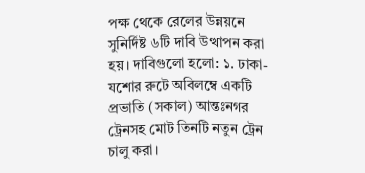পক্ষ থেকে রেলের উন্নয়নে সুনির্দিষ্ট ৬টি দাবি উত্থাপন করা হয়। দাবিগুলো হলো: ১. ঢাকা-যশোর রুটে অবিলম্বে একটি প্রভাতি (সকাল) আন্তঃনগর ট্রেনসহ মোট তিনটি নতুন ট্রেন চালু করা।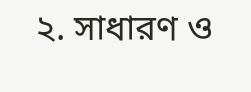২. সাধারণ ও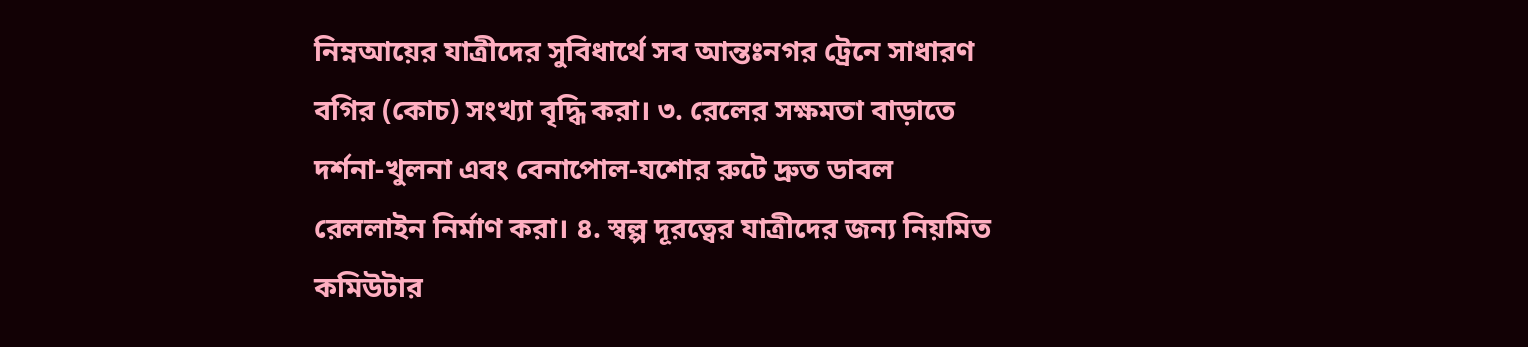নিম্নআয়ের যাত্রীদের সুবিধার্থে সব আন্তঃনগর ট্রেনে সাধারণ বগির (কোচ) সংখ্যা বৃদ্ধি করা। ৩. রেলের সক্ষমতা বাড়াতে দর্শনা-খুলনা এবং বেনাপোল-যশোর রুটে দ্রুত ডাবল রেললাইন নির্মাণ করা। ৪. স্বল্প দূরত্বের যাত্রীদের জন্য নিয়মিত কমিউটার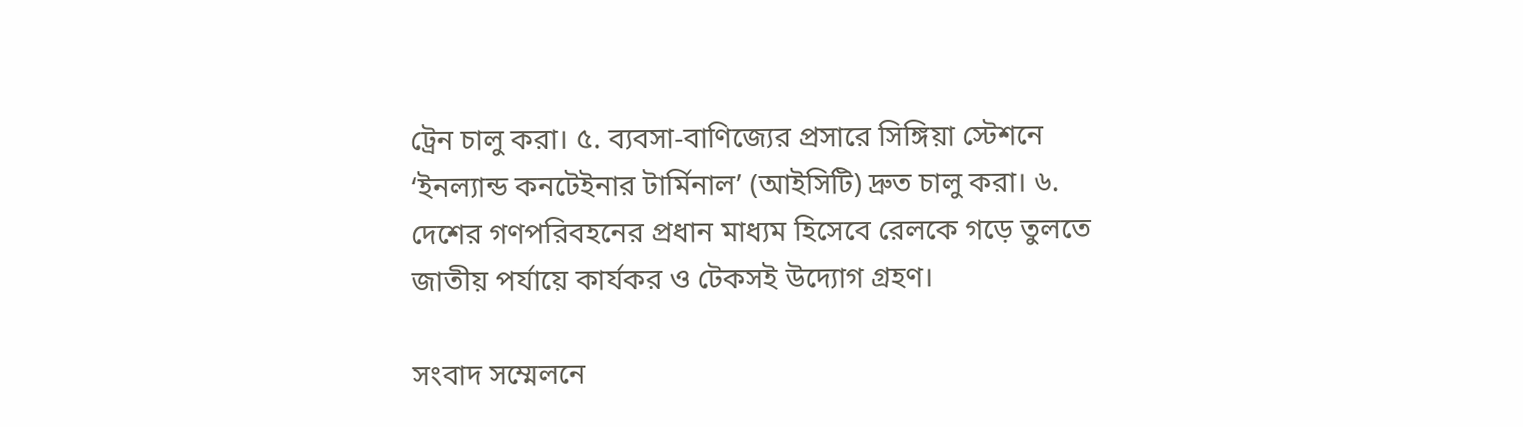ট্রেন চালু করা। ৫. ব্যবসা-বাণিজ্যের প্রসারে সিঙ্গিয়া স্টেশনে ‘ইনল্যান্ড কনটেইনার টার্মিনাল’ (আইসিটি) দ্রুত চালু করা। ৬. দেশের গণপরিবহনের প্রধান মাধ্যম হিসেবে রেলকে গড়ে তুলতে জাতীয় পর্যায়ে কার্যকর ও টেকসই উদ্যোগ গ্রহণ।

সংবাদ সম্মেলনে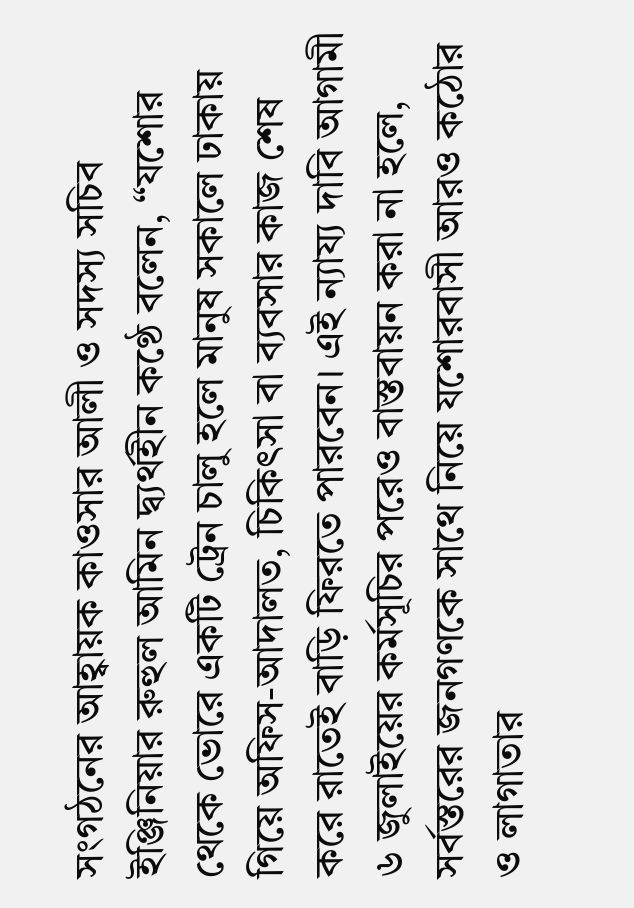সংগঠনের আহ্বায়ক কাওসার আলী ও সদস্য সচিব ইঞ্জিনিয়ার রুহুল আমিন দ্ব্যর্থহীন কণ্ঠে বলেন, “যশোর থেকে ভোরে একটি ট্রেন চালু হলে মানুষ সকালে ঢাকায় গিয়ে অফিস-আদালত, চিকিৎসা বা ব্যবসার কাজ শেষ করে রাতেই বাড়ি ফিরতে পারবেন। এই ন্যায্য দাবি আগামী ৬ জুলাইয়ের কর্মসূচির পরেও বাস্তবায়ন করা না হলে, সর্বস্তরের জনগণকে সাথে নিয়ে যশোরবাসী আরও কঠোর ও লাগাতার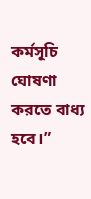কর্মসূচি ঘোষণা করতে বাধ্য হবে।”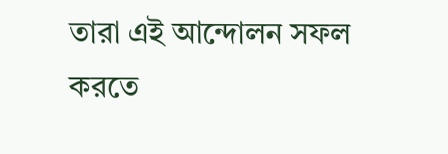তারা এই আন্দোলন সফল করতে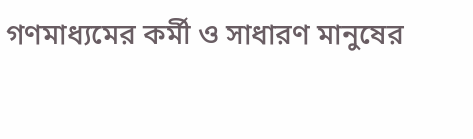গণমাধ্যমের কর্মী ও সাধারণ মানুষের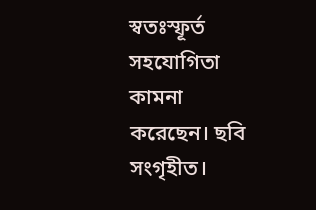স্বতঃস্ফূর্ত সহযোগিতা কামনা করেছেন। ছবি সংগৃহীত।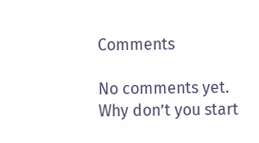Comments

No comments yet. Why don’t you start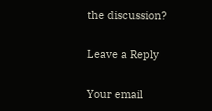the discussion?

Leave a Reply

Your email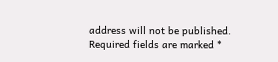address will not be published. Required fields are marked *